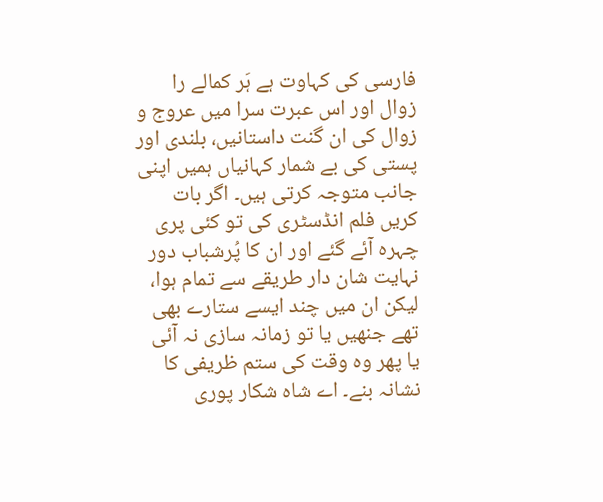فارسی کی کہاوت ہے ہَر کمالے را زوال اور اس عبرت سرا میں عروج و زوال کی ان گنت داستانیں، بلندی اور پستی کی بے شمار کہانیاں ہمیں اپنی جانب متوجہ کرتی ہیں۔ اگر بات کریں فلم انڈسٹری کی تو کئی پری چہرہ آئے گئے اور ان کا پُرشباب دور نہایت شان دار طریقے سے تمام ہوا، لیکن ان میں چند ایسے ستارے بھی تھے جنھیں یا تو زمانہ سازی نہ آئی یا پھر وہ وقت کی ستم ظریفی کا نشانہ بنے۔ اے شاہ شکار پوری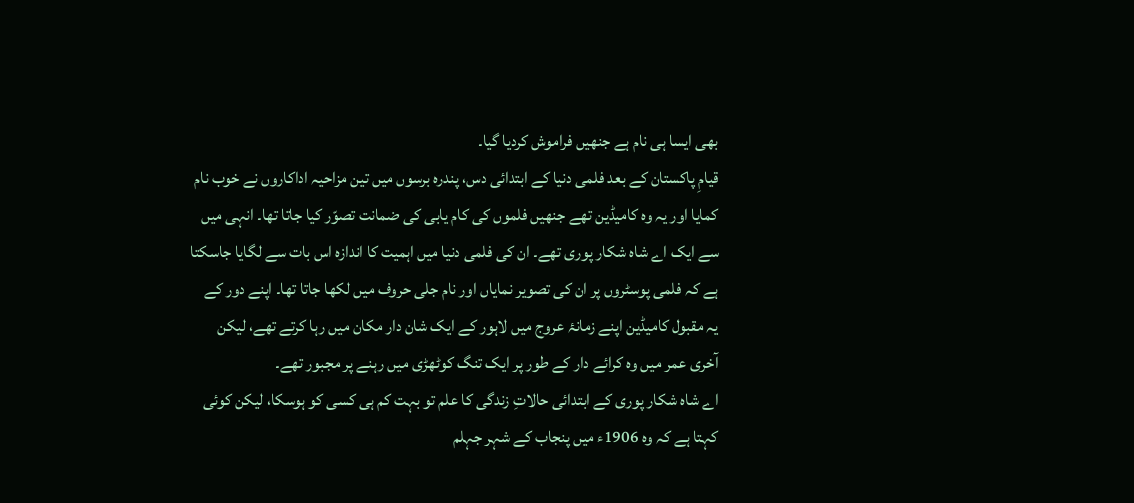بھی ایسا ہی نام ہے جنھیں فراموش کردیا گیا۔
قیامِ پاکستان کے بعد فلمی دنیا کے ابتدائی دس، پندرہ برسوں میں تین مزاحیہ اداکاروں نے خوب نام کمایا اور یہ وہ کامیڈین تھے جنھیں فلموں کی کام یابی کی ضمانت تصوّر کیا جاتا تھا۔ انہی میں سے ایک اے شاہ شکار پوری تھے۔ ان کی فلمی دنیا میں اہمیت کا اندازہ اس بات سے لگایا جاسکتا ہے کہ فلمی پوسٹروں پر ان کی تصویر نمایاں اور نام جلی حروف میں لکھا جاتا تھا۔ اپنے دور کے یہ مقبول کامیڈین اپنے زمانۂ عروج میں لاہور کے ایک شان دار مکان میں رہا کرتے تھے، لیکن آخری عمر میں وہ کرائے دار کے طور پر ایک تنگ کوٹھڑی میں رہنے پر مجبور تھے۔
اے شاہ شکار پوری کے ابتدائی حالاتِ زندگی کا علم تو بہت کم ہی کسی کو ہوسکا، لیکن کوئی کہتا ہے کہ وہ 1906ء میں پنجاب کے شہر جہلم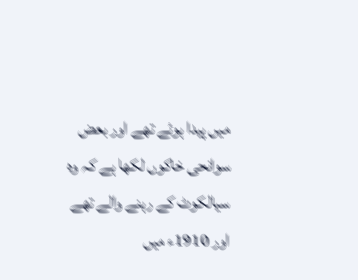میں پیدا ہوئے تھے اور بعض سوانحی خاکوں لکھا ہے کہ وہ سیالکوٹ کے رہنے والے تھے اور 1910ء میں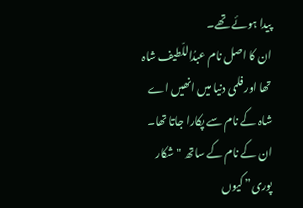پیدا ہوئے تھے۔
ان کا اصل نام عبدُاللّطیف شاہ تھا اور فلمی دنیا میں انھیں اے شاہ کے نام سے پکارا جاتا تھا۔ ان کے نام کے ساتھ "شکار پوری” کیوں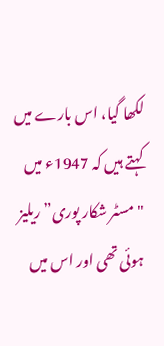لکھا گیا، اس بارے میں کہتے ہیں کہ 1947ء میں "مسٹر شکار پوری” ریلیز ہوئی تھی اور اس میں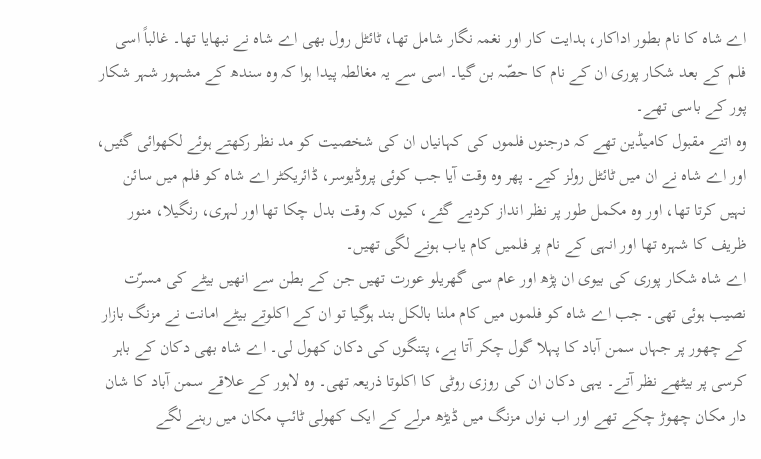اے شاہ کا نام بطور اداکار، ہدایت کار اور نغمہ نگار شامل تھا، ٹائٹل رول بھی اے شاہ نے نبھایا تھا۔ غالباً اسی فلم کے بعد شکار پوری ان کے نام کا حصّہ بن گیا۔ اسی سے یہ مغالطہ پیدا ہوا کہ وہ سندھ کے مشہور شہر شکار پور کے باسی تھے۔
وہ اتنے مقبول کامیڈین تھے کہ درجنوں فلموں کی کہانیاں ان کی شخصیت کو مد نظر رکھتے ہوئے لکھوائی گئیں، اور اے شاہ نے ان میں ٹائٹل رولز کیے۔ پھر وہ وقت آیا جب کوئی پروڈیوسر، ڈائریکٹر اے شاہ کو فلم میں سائن نہیں کرتا تھا، اور وہ مکمل طور پر نظر انداز کردیے گئے، کیوں کہ وقت بدل چکا تھا اور لہری، رنگیلا، منور ظریف کا شہرہ تھا اور انہی کے نام پر فلمیں کام یاب ہونے لگی تھیں۔
اے شاہ شکار پوری کی بیوی ان پڑھ اور عام سی گھریلو عورت تھیں جن کے بطن سے انھیں بیٹے کی مسرّت نصیب ہوئی تھی۔ جب اے شاہ کو فلموں میں کام ملنا بالکل بند ہوگیا تو ان کے اکلوتے بیٹے امانت نے مزنگ بازار کے چھور پر جہاں سمن آباد کا پہلا گول چکر آتا ہے، پتنگوں کی دکان کھول لی۔ اے شاہ بھی دکان کے باہر کرسی پر بیٹھے نظر آتے۔ یہی دکان ان کی روزی روٹی کا اکلوتا ذریعہ تھی۔ وہ لاہور کے علاقے سمن آباد کا شان دار مکان چھوڑ چکے تھے اور اب نواں مزنگ میں ڈیڑھ مرلے کے ایک کھولی ٹائپ مکان میں رہنے لگے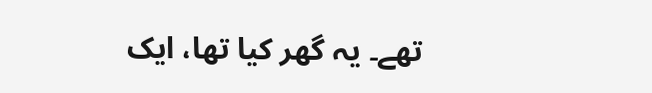تھے۔ یہ گھر کیا تھا، ایک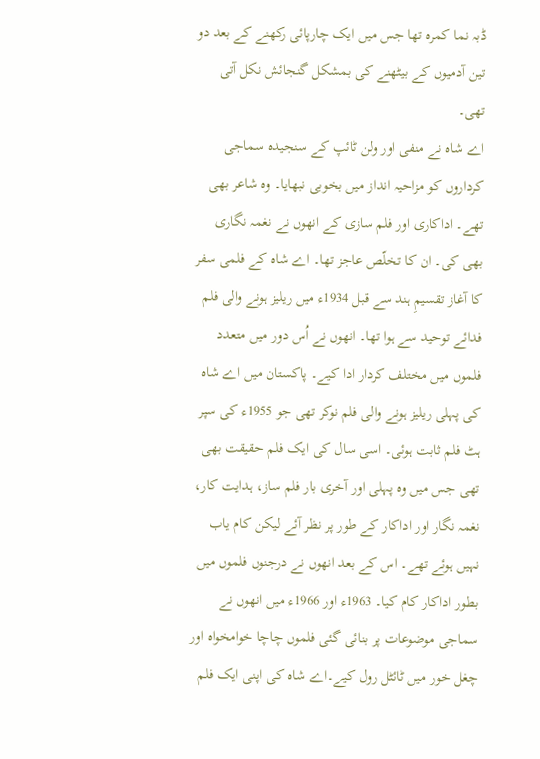ڈبہ نما کمرہ تھا جس میں ایک چارپائی رکھنے کے بعد دو تین آدمیوں کے بیٹھنے کی بمشکل گنجائش نکل آتی تھی۔
اے شاہ نے منفی اور ولن ٹائپ کے سنجیدہ سماجی کرداروں کو مزاحیہ انداز میں بخوبی نبھایا۔ وہ شاعر بھی تھے۔ اداکاری اور فلم سازی کے انھوں نے نغمہ نگاری بھی کی۔ ان کا تخلّص عاجز تھا۔ اے شاہ کے فلمی سفر کا آغاز تقسیمِ ہند سے قبل 1934ء میں ریلیز ہونے والی فلم فدائے توحید سے ہوا تھا۔ انھوں نے اُس دور میں متعدد فلموں میں مختلف کردار ادا کیے۔ پاکستان میں اے شاہ کی پہلی ریلیز ہونے والی فلم نوکر تھی جو 1955ء کی سپر ہٹ فلم ثابت ہوئی۔ اسی سال کی ایک فلم حقیقت بھی تھی جس میں وہ پہلی اور آخری بار فلم ساز، ہدایت کار، نغمہ نگار اور اداکار کے طور پر نظر آئے لیکن کام یاب نہیں ہوئے تھے۔ اس کے بعد انھوں نے درجنوں فلموں میں بطور اداکار کام کیا۔ 1963ء اور 1966ء میں انھوں نے سماجی موضوعات پر بنائی گئی فلموں چاچا خوامخواہ اور چغل خور میں ٹائٹل رول کیے۔اے شاہ کی اپنی ایک فلم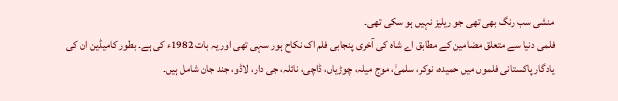منشی سب رنگ بھی تھی جو ریلیز نہیں ہو سکی تھی۔
فلمی دنیا سے متعلق مضامین کے مطابق اے شاہ کی آخری پنجابی فلم اک نکاح ہور سہی تھی اور یہ بات 1982ء کی ہے۔ بطور کامیڈین ان کی یادگار پاکستانی فلموں میں حمیدہ، نوکر، سلمیٰ، موج میلہ، چوڑیاں، ڈاچی، نائلہ، جی دار، لاڈو، جند جان شامل ہیں۔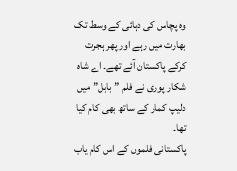وہ پچاس کی دہائی کے وسط تک بھارت میں رہے اور پھر ہجرت کرکے پاکستان آئے تھے۔ اے شاہ شکار پوری نے فلم ”بابل” میں دلیپ کمار کے ساتھ بھی کام کیا تھا۔
پاکستانی فلموں کے اس کام یاب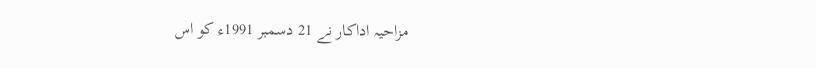مزاحیہ اداکار نے 21 دسمبر 1991ء کو اس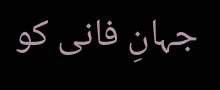جہانِ فانی کو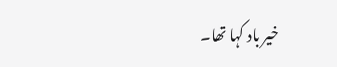خیر باد کہا تھا۔